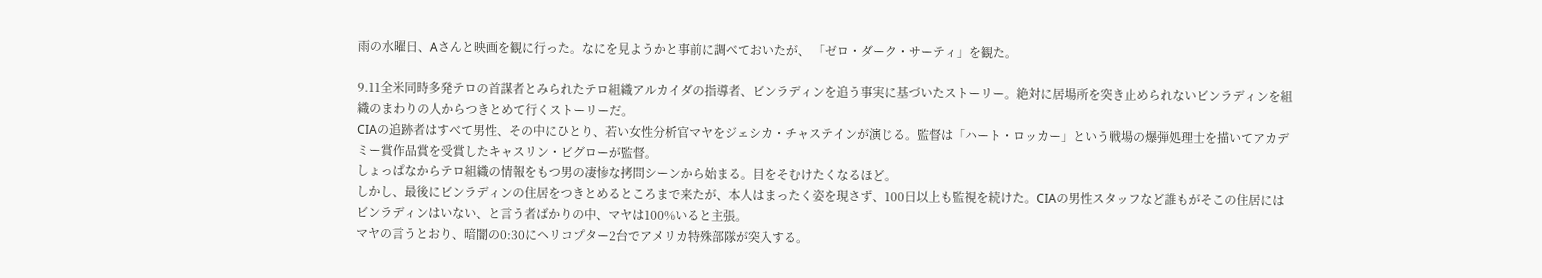雨の水曜日、Aさんと映画を観に行った。なにを見ようかと事前に調べておいたが、 「ゼロ・ダーク・サーティ」を観た。

9.11全米同時多発テロの首謀者とみられたテロ組織アルカイダの指導者、ビンラディンを追う事実に基づいたストーリー。絶対に居場所を突き止められないビンラディンを組織のまわりの人からつきとめて行くストーリーだ。
CIAの追跡者はすべて男性、その中にひとり、若い女性分析官マヤをジェシカ・チャステインが演じる。監督は「ハート・ロッカー」という戦場の爆弾処理士を描いてアカデミー賞作品賞を受賞したキャスリン・ビグローが監督。
しょっぱなからテロ組織の情報をもつ男の凄惨な拷問シーンから始まる。目をそむけたくなるほど。
しかし、最後にビンラディンの住居をつきとめるところまで来たが、本人はまったく姿を現さず、100日以上も監視を続けた。CIAの男性スタッフなど誰もがそこの住居にはビンラディンはいない、と言う者ばかりの中、マヤは100%いると主張。
マヤの言うとおり、暗闇の0:30にヘリコプター2台でアメリカ特殊部隊が突入する。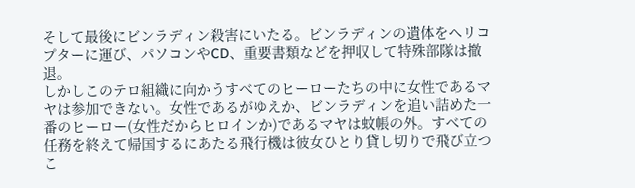そして最後にビンラディン殺害にいたる。ビンラディンの遺体をヘリコプターに運び、パソコンやCD、重要書類などを押収して特殊部隊は撤退。
しかしこのテロ組織に向かうすべてのヒーローたちの中に女性であるマヤは参加できない。女性であるがゆえか、ビンラディンを追い詰めた一番のヒーロー(女性だからヒロインか)であるマヤは蚊帳の外。すべての任務を終えて帰国するにあたる飛行機は彼女ひとり貸し切りで飛び立つこ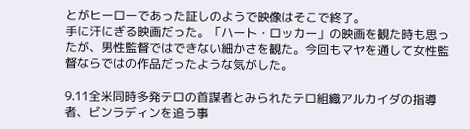とがヒーローであった証しのようで映像はそこで終了。
手に汗にぎる映画だった。「ハート・ロッカー」の映画を観た時も思ったが、男性監督ではできない細かさを観た。今回もマヤを通して女性監督ならではの作品だったような気がした。

9.11全米同時多発テロの首謀者とみられたテロ組織アルカイダの指導者、ビンラディンを追う事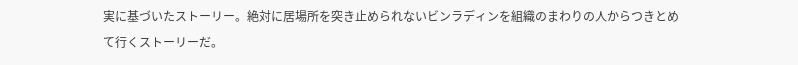実に基づいたストーリー。絶対に居場所を突き止められないビンラディンを組織のまわりの人からつきとめて行くストーリーだ。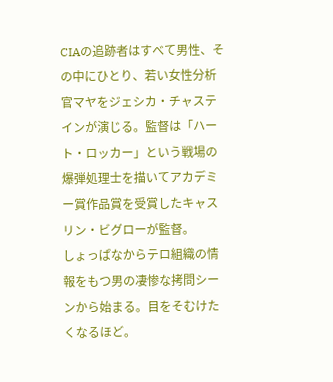CIAの追跡者はすべて男性、その中にひとり、若い女性分析官マヤをジェシカ・チャステインが演じる。監督は「ハート・ロッカー」という戦場の爆弾処理士を描いてアカデミー賞作品賞を受賞したキャスリン・ビグローが監督。
しょっぱなからテロ組織の情報をもつ男の凄惨な拷問シーンから始まる。目をそむけたくなるほど。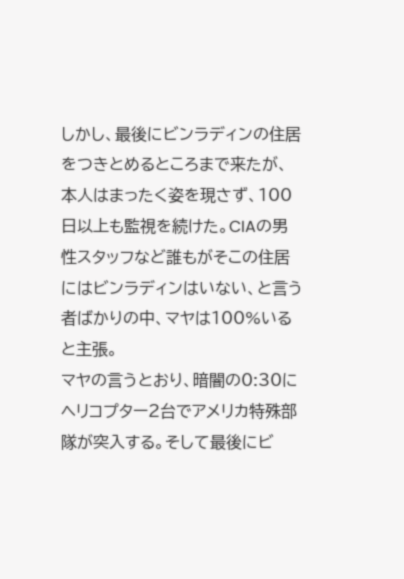しかし、最後にビンラディンの住居をつきとめるところまで来たが、本人はまったく姿を現さず、100日以上も監視を続けた。CIAの男性スタッフなど誰もがそこの住居にはビンラディンはいない、と言う者ばかりの中、マヤは100%いると主張。
マヤの言うとおり、暗闇の0:30にヘリコプター2台でアメリカ特殊部隊が突入する。そして最後にビ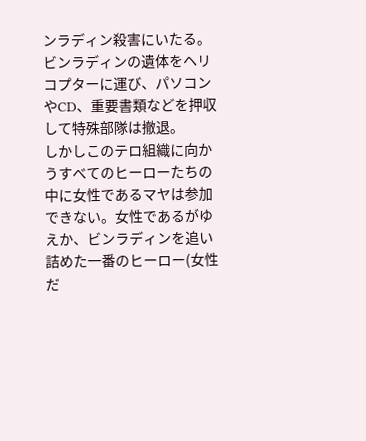ンラディン殺害にいたる。ビンラディンの遺体をヘリコプターに運び、パソコンやCD、重要書類などを押収して特殊部隊は撤退。
しかしこのテロ組織に向かうすべてのヒーローたちの中に女性であるマヤは参加できない。女性であるがゆえか、ビンラディンを追い詰めた一番のヒーロー(女性だ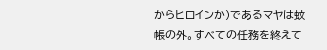からヒロインか)であるマヤは蚊帳の外。すべての任務を終えて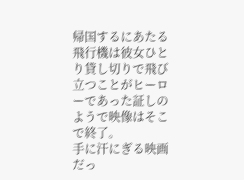帰国するにあたる飛行機は彼女ひとり貸し切りで飛び立つことがヒーローであった証しのようで映像はそこで終了。
手に汗にぎる映画だっ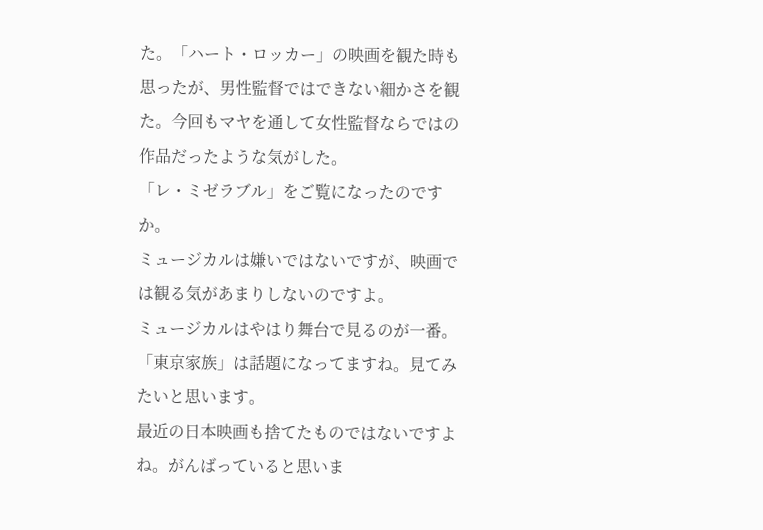た。「ハート・ロッカー」の映画を観た時も思ったが、男性監督ではできない細かさを観た。今回もマヤを通して女性監督ならではの作品だったような気がした。
「レ・ミゼラブル」をご覧になったのですか。
ミュージカルは嫌いではないですが、映画では観る気があまりしないのですよ。
ミュージカルはやはり舞台で見るのが一番。
「東京家族」は話題になってますね。見てみたいと思います。
最近の日本映画も捨てたものではないですよね。がんばっていると思いま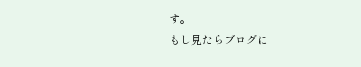す。
もし見たらブログに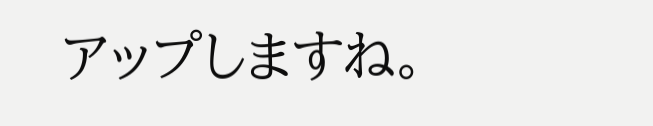アップしますね。